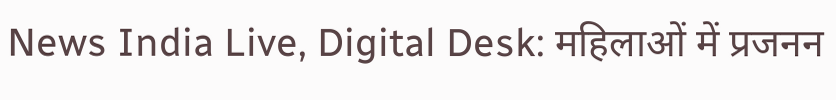News India Live, Digital Desk: महिलाओं में प्रजनन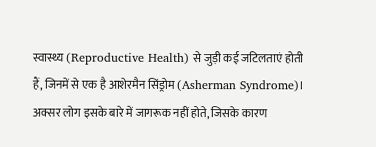स्वास्थ्य (Reproductive Health) से जुड़ी कई जटिलताएं होती हैं, जिनमें से एक है आशेरमैन सिंड्रोम (Asherman Syndrome)। अक्सर लोग इसके बारे में जागरूक नहीं होते, जिसके कारण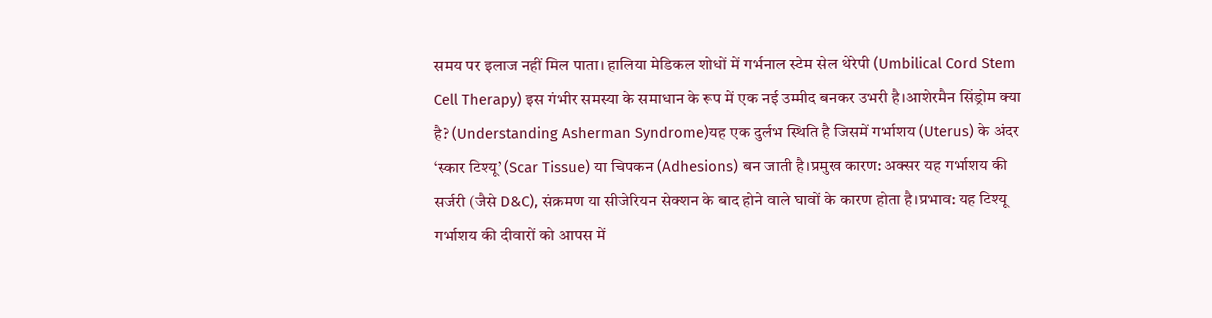समय पर इलाज नहीं मिल पाता। हालिया मेडिकल शोधों में गर्भनाल स्टेम सेल थेरेपी (Umbilical Cord Stem Cell Therapy) इस गंभीर समस्या के समाधान के रूप में एक नई उम्मीद बनकर उभरी है।आशेरमैन सिंड्रोम क्या है? (Understanding Asherman Syndrome)यह एक दुर्लभ स्थिति है जिसमें गर्भाशय (Uterus) के अंदर ‘स्कार टिश्यू’ (Scar Tissue) या चिपकन (Adhesions) बन जाती है।प्रमुख कारण: अक्सर यह गर्भाशय की सर्जरी (जैसे D&C), संक्रमण या सीजेरियन सेक्शन के बाद होने वाले घावों के कारण होता है।प्रभाव: यह टिश्यू गर्भाशय की दीवारों को आपस में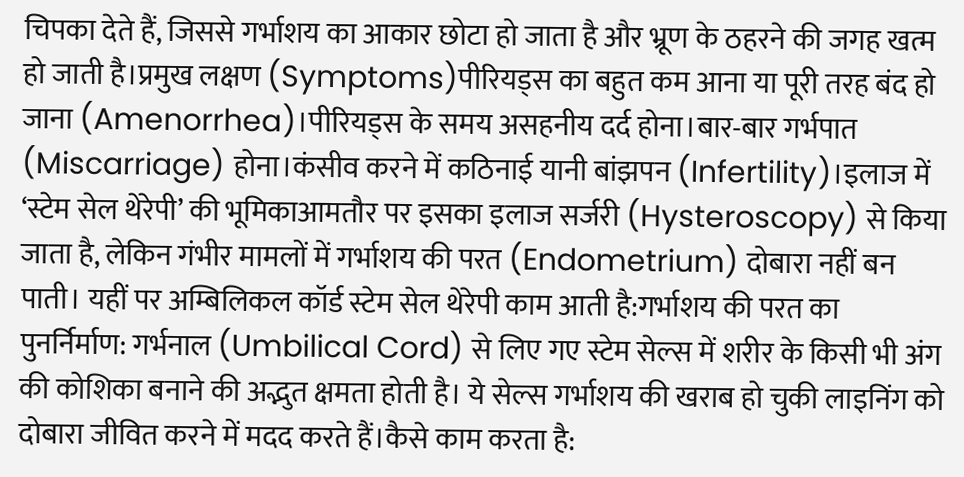चिपका देते हैं, जिससे गर्भाशय का आकार छोटा हो जाता है और भ्रूण के ठहरने की जगह खत्म हो जाती है।प्रमुख लक्षण (Symptoms)पीरियड्स का बहुत कम आना या पूरी तरह बंद हो जाना (Amenorrhea)।पीरियड्स के समय असहनीय दर्द होना।बार-बार गर्भपात (Miscarriage) होना।कंसीव करने में कठिनाई यानी बांझपन (Infertility)।इलाज में ‘स्टेम सेल थेरेपी’ की भूमिकाआमतौर पर इसका इलाज सर्जरी (Hysteroscopy) से किया जाता है, लेकिन गंभीर मामलों में गर्भाशय की परत (Endometrium) दोबारा नहीं बन पाती। यहीं पर अम्बिलिकल कॉर्ड स्टेम सेल थेरेपी काम आती है:गर्भाशय की परत का पुनर्निर्माण: गर्भनाल (Umbilical Cord) से लिए गए स्टेम सेल्स में शरीर के किसी भी अंग की कोशिका बनाने की अद्भुत क्षमता होती है। ये सेल्स गर्भाशय की खराब हो चुकी लाइनिंग को दोबारा जीवित करने में मदद करते हैं।कैसे काम करता है: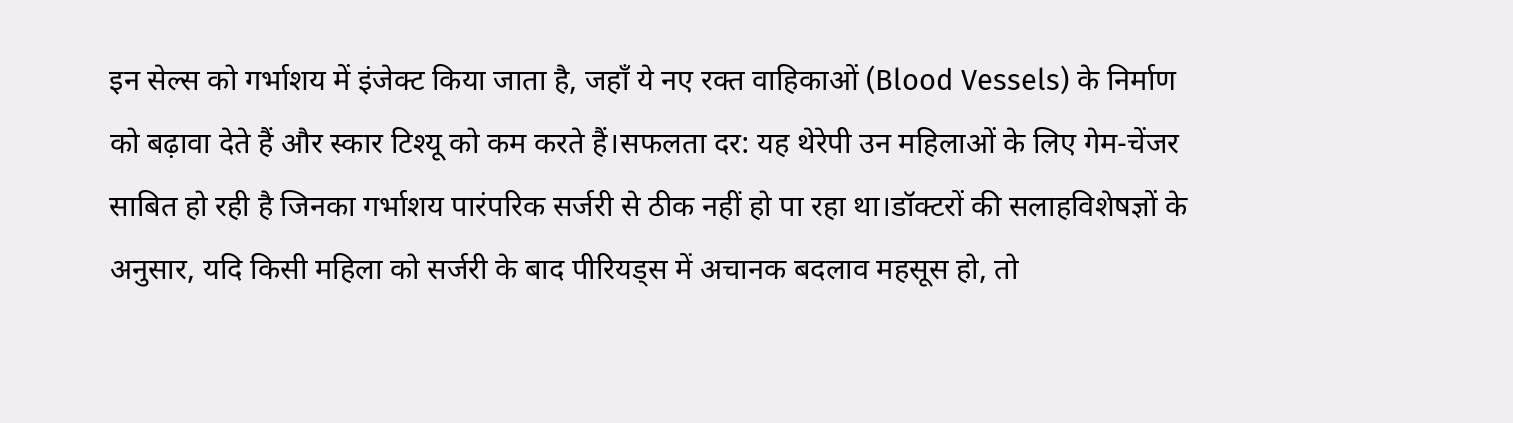इन सेल्स को गर्भाशय में इंजेक्ट किया जाता है, जहाँ ये नए रक्त वाहिकाओं (Blood Vessels) के निर्माण को बढ़ावा देते हैं और स्कार टिश्यू को कम करते हैं।सफलता दर: यह थेरेपी उन महिलाओं के लिए गेम-चेंजर साबित हो रही है जिनका गर्भाशय पारंपरिक सर्जरी से ठीक नहीं हो पा रहा था।डॉक्टरों की सलाहविशेषज्ञों के अनुसार, यदि किसी महिला को सर्जरी के बाद पीरियड्स में अचानक बदलाव महसूस हो, तो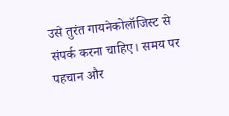उसे तुरंत गायनेकोलॉजिस्ट से संपर्क करना चाहिए। समय पर पहचान और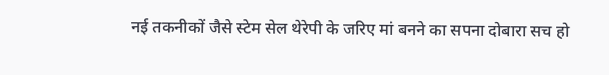नई तकनीकों जैसे स्टेम सेल थेरेपी के जरिए मां बनने का सपना दोबारा सच हो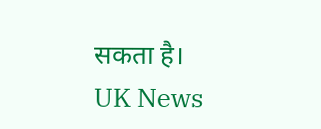सकता है।
UK News